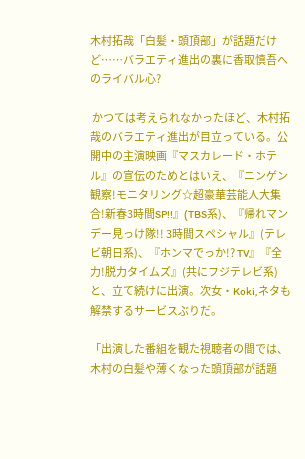木村拓哉「白髪・頭頂部」が話題だけど……バラエティ進出の裏に香取慎吾へのライバル心?

 かつては考えられなかったほど、木村拓哉のバラエティ進出が目立っている。公開中の主演映画『マスカレード・ホテル』の宣伝のためとはいえ、『ニンゲン観察!モニタリング☆超豪華芸能人大集合!新春3時間SP!!』(TBS系)、『帰れマンデー見っけ隊!! 3時間スペシャル』(テレビ朝日系)、『ホンマでっか!? TV』『全力!脱力タイムズ』(共にフジテレビ系)と、立て続けに出演。次女・Koki,ネタも解禁するサービスぶりだ。

「出演した番組を観た視聴者の間では、木村の白髪や薄くなった頭頂部が話題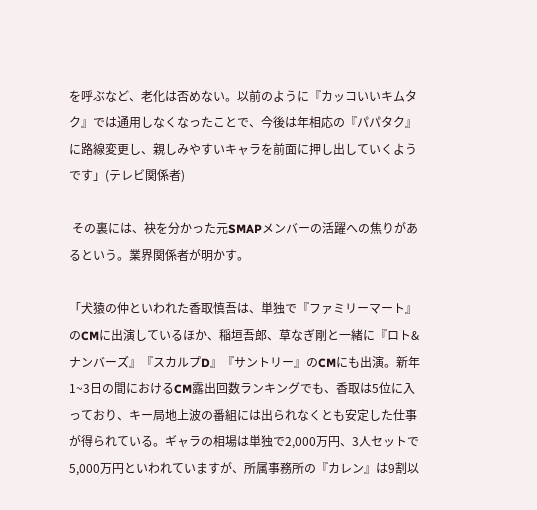を呼ぶなど、老化は否めない。以前のように『カッコいいキムタク』では通用しなくなったことで、今後は年相応の『パパタク』に路線変更し、親しみやすいキャラを前面に押し出していくようです」(テレビ関係者)

 その裏には、袂を分かった元SMAPメンバーの活躍への焦りがあるという。業界関係者が明かす。

「犬猿の仲といわれた香取慎吾は、単独で『ファミリーマート』のCMに出演しているほか、稲垣吾郎、草なぎ剛と一緒に『ロト&ナンバーズ』『スカルプD』『サントリー』のCMにも出演。新年1~3日の間におけるCM露出回数ランキングでも、香取は5位に入っており、キー局地上波の番組には出られなくとも安定した仕事が得られている。ギャラの相場は単独で2,000万円、3人セットで5,000万円といわれていますが、所属事務所の『カレン』は9割以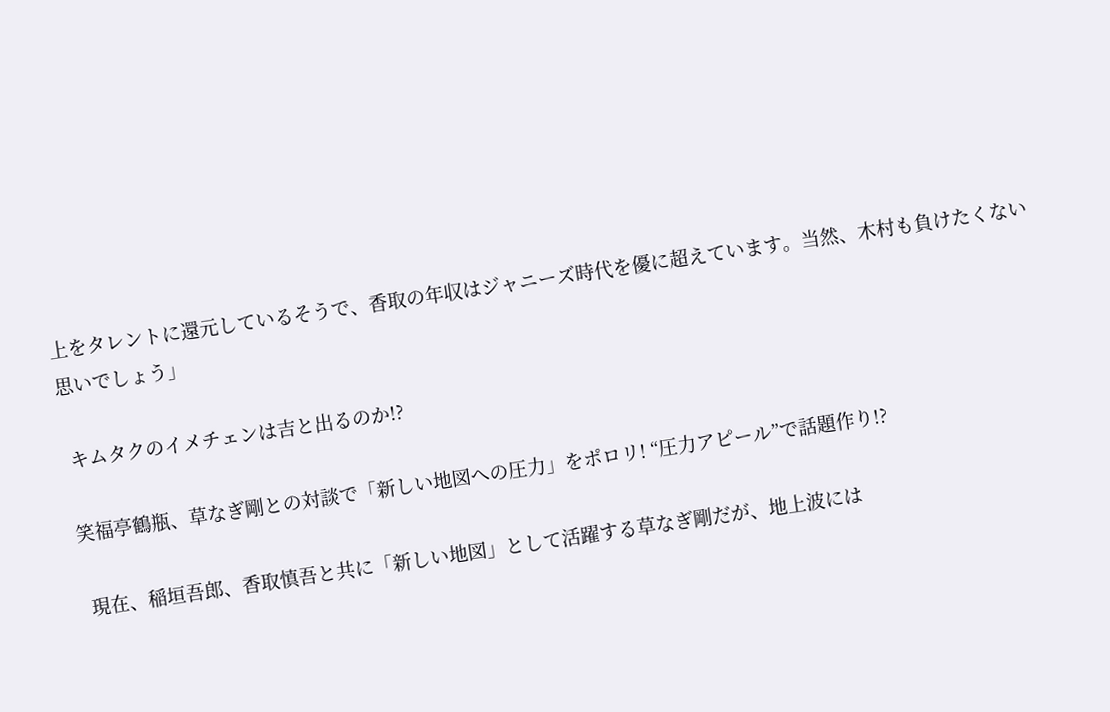上をタレントに還元しているそうで、香取の年収はジャニーズ時代を優に超えています。当然、木村も負けたくない思いでしょう」

 キムタクのイメチェンは吉と出るのか!?

笑福亭鶴瓶、草なぎ剛との対談で「新しい地図への圧力」をポロリ! “圧力アピール”で話題作り!?

 現在、稲垣吾郎、香取慎吾と共に「新しい地図」として活躍する草なぎ剛だが、地上波には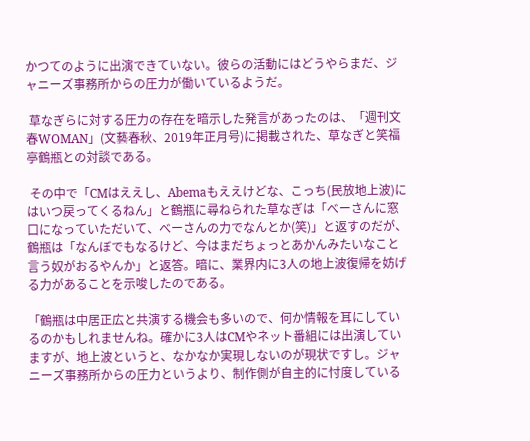かつてのように出演できていない。彼らの活動にはどうやらまだ、ジャニーズ事務所からの圧力が働いているようだ。

 草なぎらに対する圧力の存在を暗示した発言があったのは、「週刊文春WOMAN」(文藝春秋、2019年正月号)に掲載された、草なぎと笑福亭鶴瓶との対談である。

 その中で「CMはええし、Abemaもええけどな、こっち(民放地上波)にはいつ戻ってくるねん」と鶴瓶に尋ねられた草なぎは「べーさんに窓口になっていただいて、べーさんの力でなんとか(笑)」と返すのだが、鶴瓶は「なんぼでもなるけど、今はまだちょっとあかんみたいなこと言う奴がおるやんか」と返答。暗に、業界内に3人の地上波復帰を妨げる力があることを示唆したのである。

「鶴瓶は中居正広と共演する機会も多いので、何か情報を耳にしているのかもしれませんね。確かに3人はCMやネット番組には出演していますが、地上波というと、なかなか実現しないのが現状ですし。ジャニーズ事務所からの圧力というより、制作側が自主的に忖度している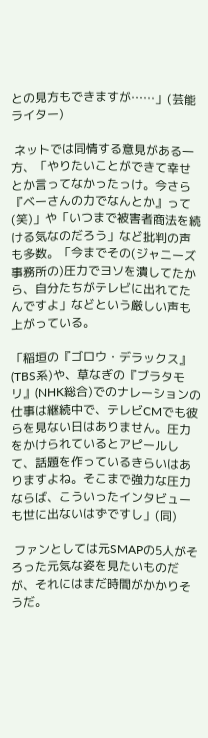との見方もできますが……」(芸能ライター)

 ネットでは同情する意見がある一方、「やりたいことができて幸せとか言ってなかったっけ。今さら『ベーさんの力でなんとか』って(笑)」や「いつまで被害者商法を続ける気なのだろう」など批判の声も多数。「今までその(ジャニーズ事務所の)圧力でヨソを潰してたから、自分たちがテレビに出れてたんですよ」などという厳しい声も上がっている。

「稲垣の『ゴロウ・デラックス』(TBS系)や、草なぎの『ブラタモリ』(NHK総合)でのナレーションの仕事は継続中で、テレビCMでも彼らを見ない日はありません。圧力をかけられているとアピールして、話題を作っているきらいはありますよね。そこまで強力な圧力ならば、こういったインタビューも世に出ないはずですし」(同)

 ファンとしては元SMAPの5人がそろった元気な姿を見たいものだが、それにはまだ時間がかかりそうだ。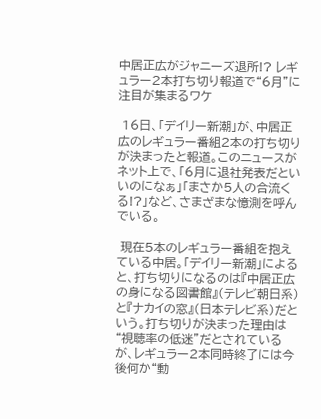中居正広がジャニーズ退所!? レギュラー2本打ち切り報道で“6月”に注目が集まるワケ

 16日、「デイリー新潮」が、中居正広のレギュラー番組2本の打ち切りが決まったと報道。このニュースがネット上で、「6月に退社発表だといいのになぁ」「まさか5人の合流くる!?」など、さまざまな憶測を呼んでいる。

 現在5本のレギュラー番組を抱えている中居。「デイリー新潮」によると、打ち切りになるのは『中居正広の身になる図書館』(テレビ朝日系)と『ナカイの窓』(日本テレビ系)だという。打ち切りが決まった理由は“視聴率の低迷”だとされているが、レギュラー2本同時終了には今後何か“動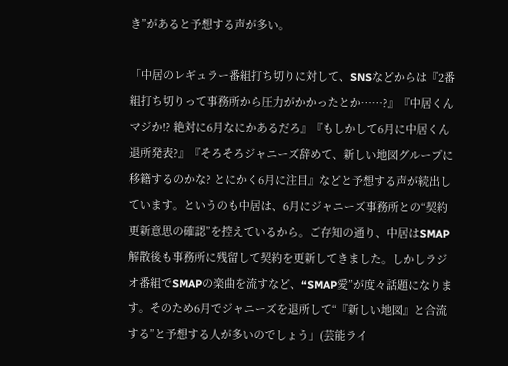き”があると予想する声が多い。

「中居のレギュラー番組打ち切りに対して、SNSなどからは『2番組打ち切りって事務所から圧力がかかったとか……?』『中居くんマジか!? 絶対に6月なにかあるだろ』『もしかして6月に中居くん退所発表?』『そろそろジャニーズ辞めて、新しい地図グループに移籍するのかな? とにかく6月に注目』などと予想する声が続出しています。というのも中居は、6月にジャニーズ事務所との“契約更新意思の確認”を控えているから。ご存知の通り、中居はSMAP解散後も事務所に残留して契約を更新してきました。しかしラジオ番組でSMAPの楽曲を流すなど、“SMAP愛”が度々話題になります。そのため6月でジャニーズを退所して“『新しい地図』と合流する”と予想する人が多いのでしょう」(芸能ライ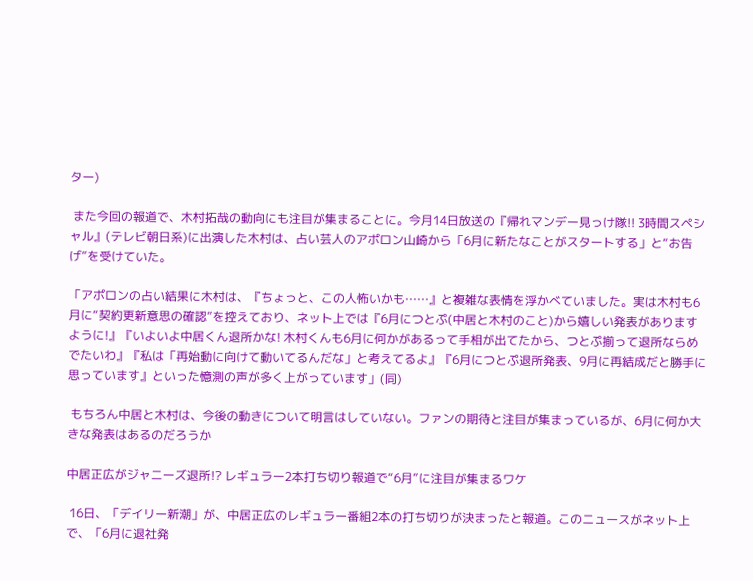ター)

 また今回の報道で、木村拓哉の動向にも注目が集まることに。今月14日放送の『帰れマンデー見っけ隊!! 3時間スペシャル』(テレビ朝日系)に出演した木村は、占い芸人のアポロン山崎から「6月に新たなことがスタートする」と“お告げ”を受けていた。

「アポロンの占い結果に木村は、『ちょっと、この人怖いかも……』と複雑な表情を浮かべていました。実は木村も6月に“契約更新意思の確認”を控えており、ネット上では『6月につとぷ(中居と木村のこと)から嬉しい発表がありますように!』『いよいよ中居くん退所かな! 木村くんも6月に何かがあるって手相が出てたから、つとぷ揃って退所ならめでたいわ』『私は「再始動に向けて動いてるんだな」と考えてるよ』『6月につとぷ退所発表、9月に再結成だと勝手に思っています』といった憶測の声が多く上がっています」(同)

 もちろん中居と木村は、今後の動きについて明言はしていない。ファンの期待と注目が集まっているが、6月に何か大きな発表はあるのだろうか

中居正広がジャニーズ退所!? レギュラー2本打ち切り報道で“6月”に注目が集まるワケ

 16日、「デイリー新潮」が、中居正広のレギュラー番組2本の打ち切りが決まったと報道。このニュースがネット上で、「6月に退社発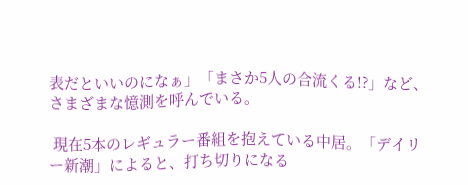表だといいのになぁ」「まさか5人の合流くる!?」など、さまざまな憶測を呼んでいる。

 現在5本のレギュラー番組を抱えている中居。「デイリー新潮」によると、打ち切りになる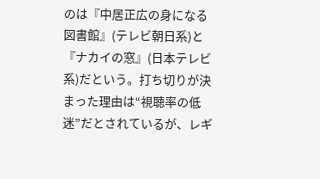のは『中居正広の身になる図書館』(テレビ朝日系)と『ナカイの窓』(日本テレビ系)だという。打ち切りが決まった理由は“視聴率の低迷”だとされているが、レギ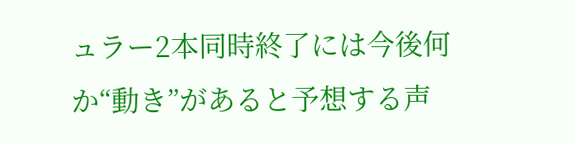ュラー2本同時終了には今後何か“動き”があると予想する声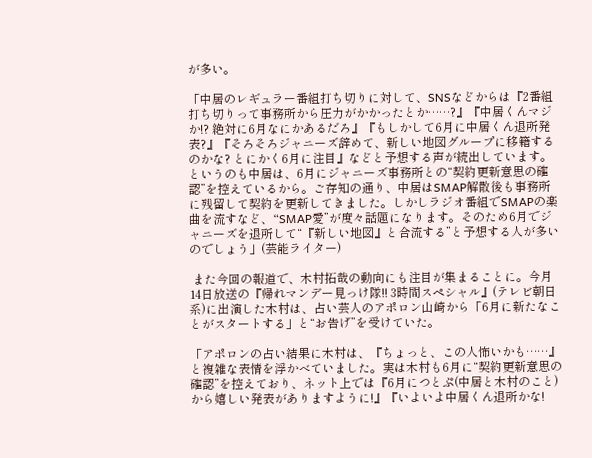が多い。

「中居のレギュラー番組打ち切りに対して、SNSなどからは『2番組打ち切りって事務所から圧力がかかったとか……?』『中居くんマジか!? 絶対に6月なにかあるだろ』『もしかして6月に中居くん退所発表?』『そろそろジャニーズ辞めて、新しい地図グループに移籍するのかな? とにかく6月に注目』などと予想する声が続出しています。というのも中居は、6月にジャニーズ事務所との“契約更新意思の確認”を控えているから。ご存知の通り、中居はSMAP解散後も事務所に残留して契約を更新してきました。しかしラジオ番組でSMAPの楽曲を流すなど、“SMAP愛”が度々話題になります。そのため6月でジャニーズを退所して“『新しい地図』と合流する”と予想する人が多いのでしょう」(芸能ライター)

 また今回の報道で、木村拓哉の動向にも注目が集まることに。今月14日放送の『帰れマンデー見っけ隊!! 3時間スペシャル』(テレビ朝日系)に出演した木村は、占い芸人のアポロン山崎から「6月に新たなことがスタートする」と“お告げ”を受けていた。

「アポロンの占い結果に木村は、『ちょっと、この人怖いかも……』と複雑な表情を浮かべていました。実は木村も6月に“契約更新意思の確認”を控えており、ネット上では『6月につとぷ(中居と木村のこと)から嬉しい発表がありますように!』『いよいよ中居くん退所かな!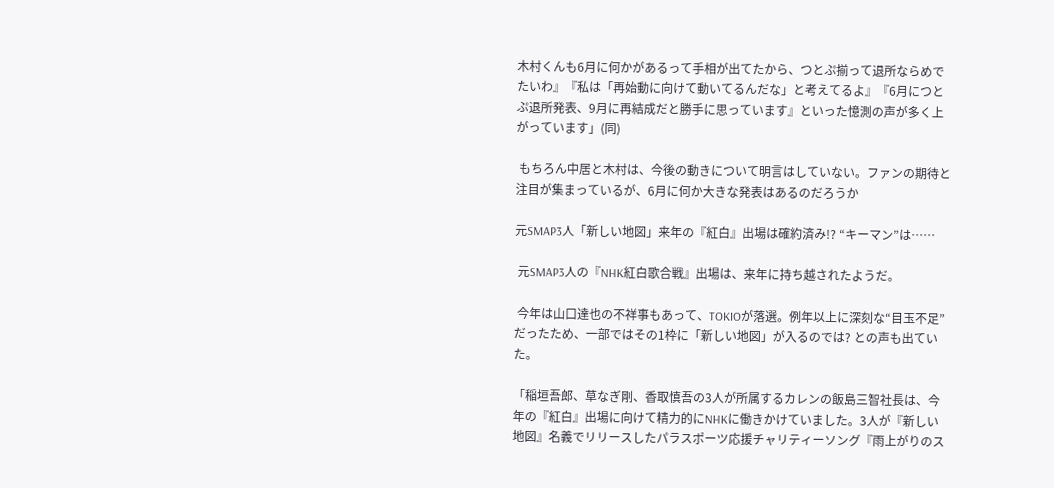木村くんも6月に何かがあるって手相が出てたから、つとぷ揃って退所ならめでたいわ』『私は「再始動に向けて動いてるんだな」と考えてるよ』『6月につとぷ退所発表、9月に再結成だと勝手に思っています』といった憶測の声が多く上がっています」(同)

 もちろん中居と木村は、今後の動きについて明言はしていない。ファンの期待と注目が集まっているが、6月に何か大きな発表はあるのだろうか

元SMAP3人「新しい地図」来年の『紅白』出場は確約済み!? “キーマン”は……

 元SMAP3人の『NHK紅白歌合戦』出場は、来年に持ち越されたようだ。

 今年は山口達也の不祥事もあって、TOKIOが落選。例年以上に深刻な“目玉不足”だったため、一部ではその1枠に「新しい地図」が入るのでは? との声も出ていた。

「稲垣吾郎、草なぎ剛、香取慎吾の3人が所属するカレンの飯島三智社長は、今年の『紅白』出場に向けて精力的にNHKに働きかけていました。3人が『新しい地図』名義でリリースしたパラスポーツ応援チャリティーソング『雨上がりのス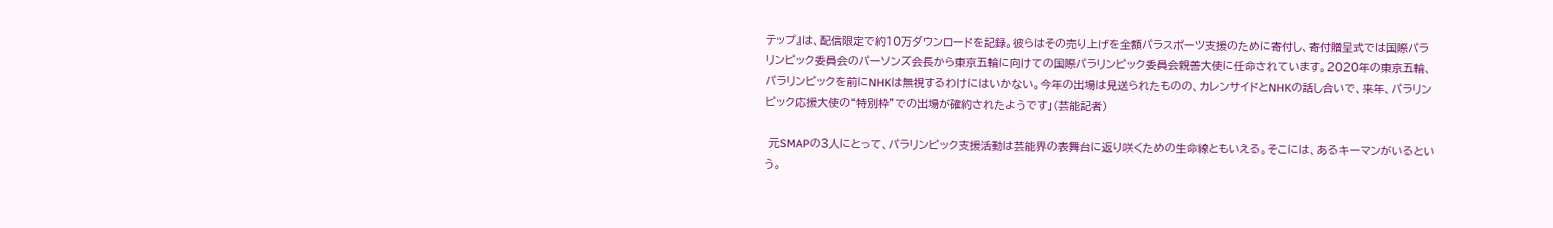テップ』は、配信限定で約10万ダウンロードを記録。彼らはその売り上げを全額パラスポーツ支援のために寄付し、寄付贈呈式では国際パラリンピック委員会のパーソンズ会長から東京五輪に向けての国際パラリンピック委員会親善大使に任命されています。2020年の東京五輪、パラリンピックを前にNHKは無視するわけにはいかない。今年の出場は見送られたものの、カレンサイドとNHKの話し合いで、来年、パラリンピック応援大使の“特別枠”での出場が確約されたようです」(芸能記者)

 元SMAPの3人にとって、パラリンピック支援活動は芸能界の表舞台に返り咲くための生命線ともいえる。そこには、あるキーマンがいるという。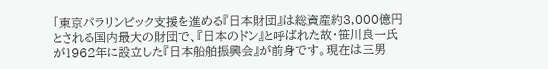「東京パラリンピック支援を進める『日本財団』は総資産約3,000億円とされる国内最大の財団で、『日本のドン』と呼ばれた故・笹川良一氏が1962年に設立した『日本船舶振興会』が前身です。現在は三男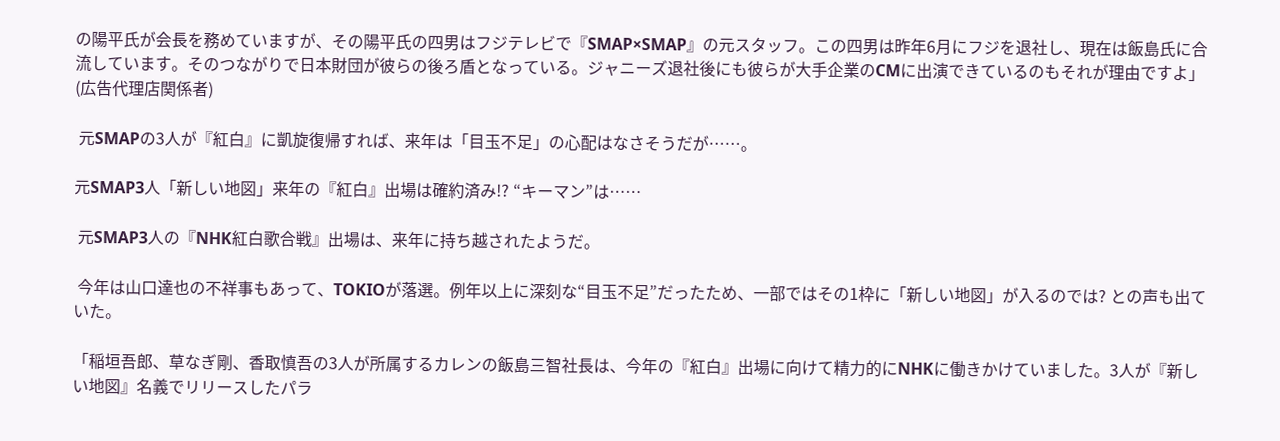の陽平氏が会長を務めていますが、その陽平氏の四男はフジテレビで『SMAP×SMAP』の元スタッフ。この四男は昨年6月にフジを退社し、現在は飯島氏に合流しています。そのつながりで日本財団が彼らの後ろ盾となっている。ジャニーズ退社後にも彼らが大手企業のCMに出演できているのもそれが理由ですよ」(広告代理店関係者)

 元SMAPの3人が『紅白』に凱旋復帰すれば、来年は「目玉不足」の心配はなさそうだが……。

元SMAP3人「新しい地図」来年の『紅白』出場は確約済み!? “キーマン”は……

 元SMAP3人の『NHK紅白歌合戦』出場は、来年に持ち越されたようだ。

 今年は山口達也の不祥事もあって、TOKIOが落選。例年以上に深刻な“目玉不足”だったため、一部ではその1枠に「新しい地図」が入るのでは? との声も出ていた。

「稲垣吾郎、草なぎ剛、香取慎吾の3人が所属するカレンの飯島三智社長は、今年の『紅白』出場に向けて精力的にNHKに働きかけていました。3人が『新しい地図』名義でリリースしたパラ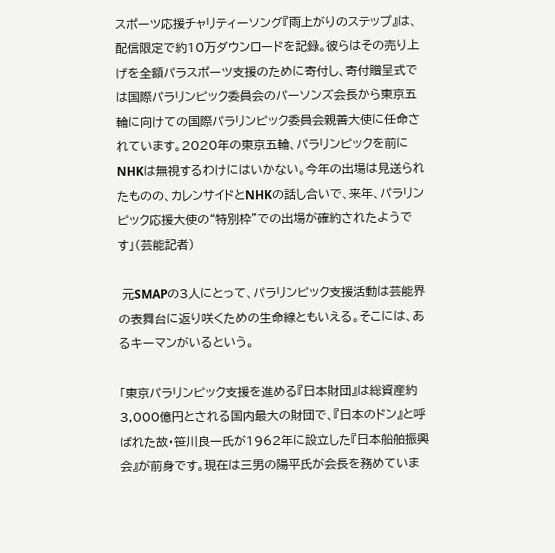スポーツ応援チャリティーソング『雨上がりのステップ』は、配信限定で約10万ダウンロードを記録。彼らはその売り上げを全額パラスポーツ支援のために寄付し、寄付贈呈式では国際パラリンピック委員会のパーソンズ会長から東京五輪に向けての国際パラリンピック委員会親善大使に任命されています。2020年の東京五輪、パラリンピックを前にNHKは無視するわけにはいかない。今年の出場は見送られたものの、カレンサイドとNHKの話し合いで、来年、パラリンピック応援大使の“特別枠”での出場が確約されたようです」(芸能記者)

 元SMAPの3人にとって、パラリンピック支援活動は芸能界の表舞台に返り咲くための生命線ともいえる。そこには、あるキーマンがいるという。

「東京パラリンピック支援を進める『日本財団』は総資産約3,000億円とされる国内最大の財団で、『日本のドン』と呼ばれた故・笹川良一氏が1962年に設立した『日本船舶振興会』が前身です。現在は三男の陽平氏が会長を務めていま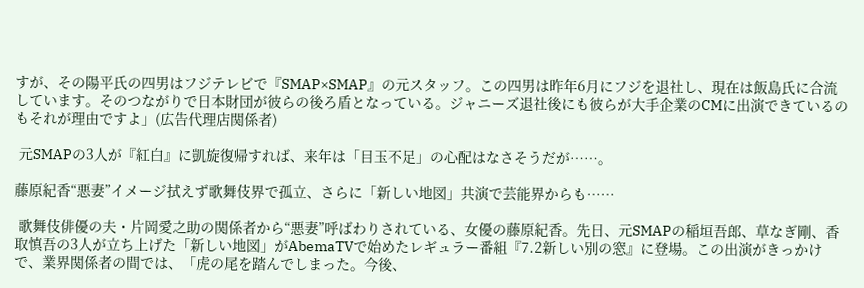すが、その陽平氏の四男はフジテレビで『SMAP×SMAP』の元スタッフ。この四男は昨年6月にフジを退社し、現在は飯島氏に合流しています。そのつながりで日本財団が彼らの後ろ盾となっている。ジャニーズ退社後にも彼らが大手企業のCMに出演できているのもそれが理由ですよ」(広告代理店関係者)

 元SMAPの3人が『紅白』に凱旋復帰すれば、来年は「目玉不足」の心配はなさそうだが……。

藤原紀香“悪妻”イメージ拭えず歌舞伎界で孤立、さらに「新しい地図」共演で芸能界からも……

 歌舞伎俳優の夫・片岡愛之助の関係者から“悪妻”呼ばわりされている、女優の藤原紀香。先日、元SMAPの稲垣吾郎、草なぎ剛、香取慎吾の3人が立ち上げた「新しい地図」がAbemaTVで始めたレギュラー番組『7.2新しい別の窓』に登場。この出演がきっかけで、業界関係者の間では、「虎の尾を踏んでしまった。今後、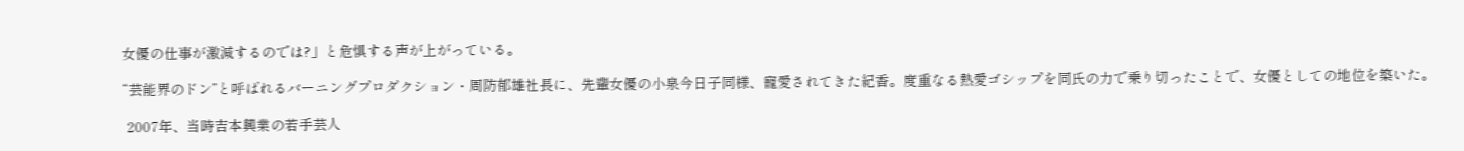女優の仕事が激減するのでは?」と危惧する声が上がっている。

“芸能界のドン”と呼ばれるバーニングプロダクション・周防郁雄社長に、先輩女優の小泉今日子同様、寵愛されてきた紀香。度重なる熱愛ゴシップを同氏の力で乗り切ったことで、女優としての地位を築いた。

 2007年、当時吉本興業の若手芸人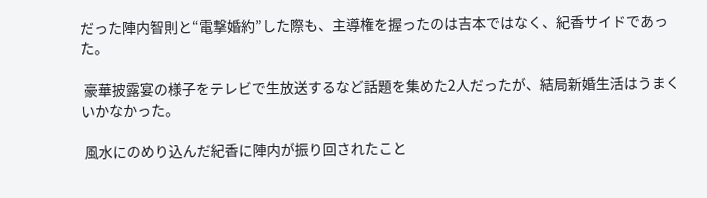だった陣内智則と“電撃婚約”した際も、主導権を握ったのは吉本ではなく、紀香サイドであった。

 豪華披露宴の様子をテレビで生放送するなど話題を集めた2人だったが、結局新婚生活はうまくいかなかった。

 風水にのめり込んだ紀香に陣内が振り回されたこと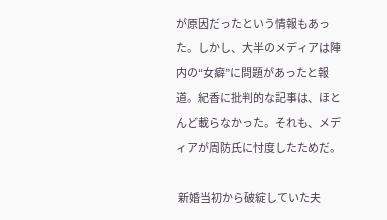が原因だったという情報もあった。しかし、大半のメディアは陣内の“女癖”に問題があったと報道。紀香に批判的な記事は、ほとんど載らなかった。それも、メディアが周防氏に忖度したためだ。

 新婚当初から破綻していた夫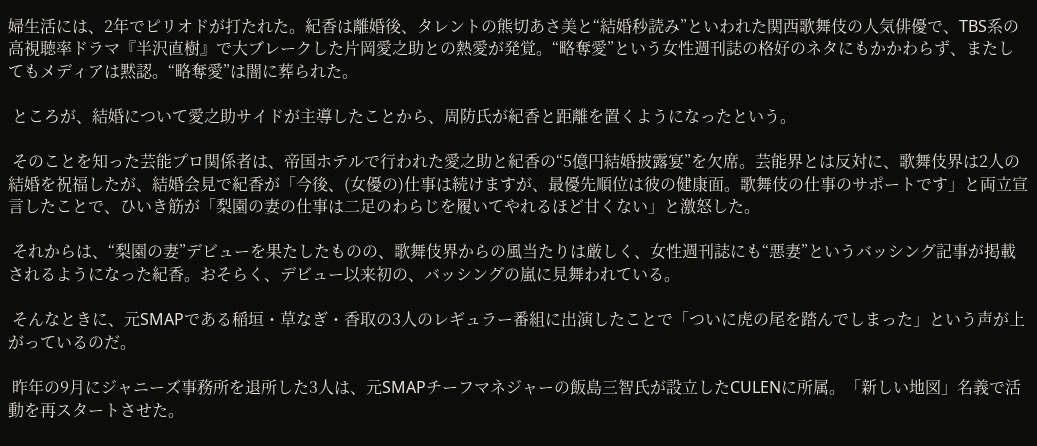婦生活には、2年でピリオドが打たれた。紀香は離婚後、タレントの熊切あさ美と“結婚秒読み”といわれた関西歌舞伎の人気俳優で、TBS系の高視聴率ドラマ『半沢直樹』で大ブレークした片岡愛之助との熱愛が発覚。“略奪愛”という女性週刊誌の格好のネタにもかかわらず、またしてもメディアは黙認。“略奪愛”は闇に葬られた。

 ところが、結婚について愛之助サイドが主導したことから、周防氏が紀香と距離を置くようになったという。

 そのことを知った芸能プロ関係者は、帝国ホテルで行われた愛之助と紀香の“5億円結婚披露宴”を欠席。芸能界とは反対に、歌舞伎界は2人の結婚を祝福したが、結婚会見で紀香が「今後、(女優の)仕事は続けますが、最優先順位は彼の健康面。歌舞伎の仕事のサポートです」と両立宣言したことで、ひいき筋が「梨園の妻の仕事は二足のわらじを履いてやれるほど甘くない」と激怒した。

 それからは、“梨園の妻”デビューを果たしたものの、歌舞伎界からの風当たりは厳しく、女性週刊誌にも“悪妻”というバッシング記事が掲載されるようになった紀香。おそらく、デビュー以来初の、バッシングの嵐に見舞われている。

 そんなときに、元SMAPである稲垣・草なぎ・香取の3人のレギュラー番組に出演したことで「ついに虎の尾を踏んでしまった」という声が上がっているのだ。

 昨年の9月にジャニーズ事務所を退所した3人は、元SMAPチーフマネジャーの飯島三智氏が設立したCULENに所属。「新しい地図」名義で活動を再スタートさせた。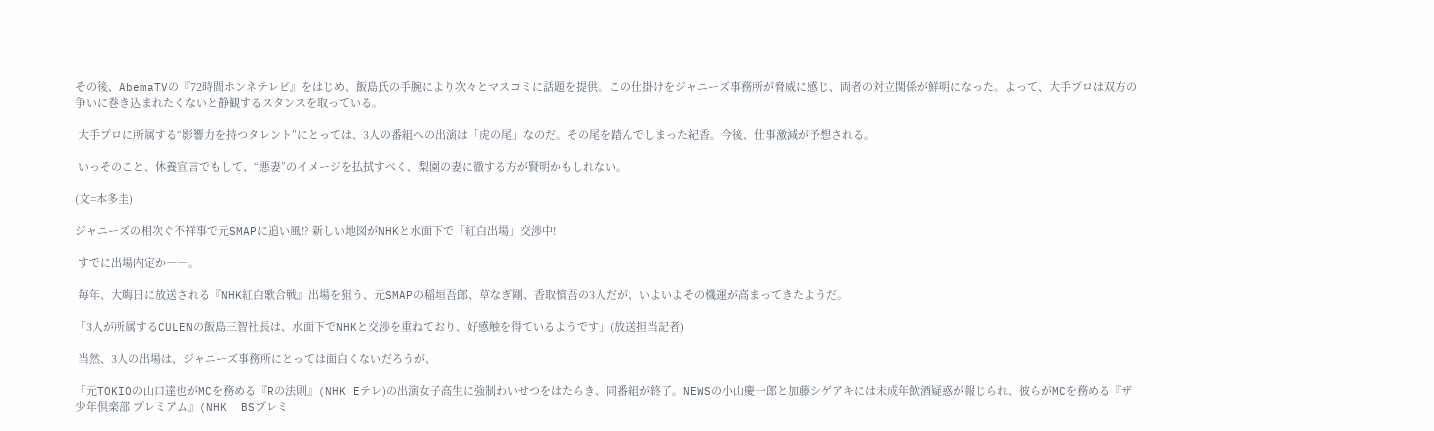その後、AbemaTVの『72時間ホンネテレビ』をはじめ、飯島氏の手腕により次々とマスコミに話題を提供。この仕掛けをジャニーズ事務所が脅威に感じ、両者の対立関係が鮮明になった。よって、大手プロは双方の争いに巻き込まれたくないと静観するスタンスを取っている。

 大手プロに所属する“影響力を持つタレント”にとっては、3人の番組への出演は「虎の尾」なのだ。その尾を踏んでしまった紀香。今後、仕事激減が予想される。

 いっそのこと、休養宣言でもして、“悪妻”のイメージを払拭すべく、梨園の妻に徹する方が賢明かもしれない。

(文=本多圭)

ジャニーズの相次ぐ不祥事で元SMAPに追い風!? 新しい地図がNHKと水面下で「紅白出場」交渉中!

 すでに出場内定か――。

 毎年、大晦日に放送される『NHK紅白歌合戦』出場を狙う、元SMAPの稲垣吾郎、草なぎ剛、香取慎吾の3人だが、いよいよその機運が高まってきたようだ。

「3人が所属するCULENの飯島三智社長は、水面下でNHKと交渉を重ねており、好感触を得ているようです」(放送担当記者)

 当然、3人の出場は、ジャニーズ事務所にとっては面白くないだろうが、

「元TOKIOの山口達也がMCを務める『Rの法則』(NHK Eテレ)の出演女子高生に強制わいせつをはたらき、同番組が終了。NEWSの小山慶一郎と加藤シゲアキには未成年飲酒疑惑が報じられ、彼らがMCを務める『ザ少年倶楽部 プレミアム』(NHK  BSプレミ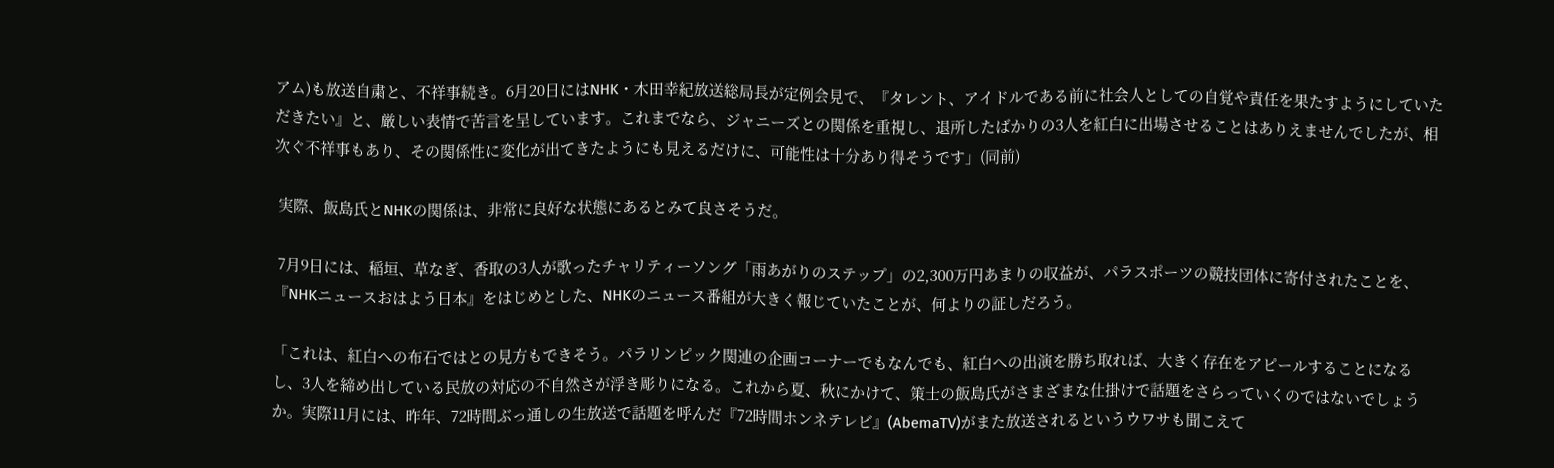アム)も放送自粛と、不祥事続き。6月20日にはNHK・木田幸紀放送総局長が定例会見で、『タレント、アイドルである前に社会人としての自覚や責任を果たすようにしていただきたい』と、厳しい表情で苦言を呈しています。これまでなら、ジャニーズとの関係を重視し、退所したばかりの3人を紅白に出場させることはありえませんでしたが、相次ぐ不祥事もあり、その関係性に変化が出てきたようにも見えるだけに、可能性は十分あり得そうです」(同前)

 実際、飯島氏とNHKの関係は、非常に良好な状態にあるとみて良さそうだ。

 7月9日には、稲垣、草なぎ、香取の3人が歌ったチャリティーソング「雨あがりのステップ」の2,300万円あまりの収益が、パラスポーツの競技団体に寄付されたことを、『NHKニュースおはよう日本』をはじめとした、NHKのニュース番組が大きく報じていたことが、何よりの証しだろう。

「これは、紅白への布石ではとの見方もできそう。パラリンピック関連の企画コーナーでもなんでも、紅白への出演を勝ち取れば、大きく存在をアピールすることになるし、3人を締め出している民放の対応の不自然さが浮き彫りになる。これから夏、秋にかけて、策士の飯島氏がさまざまな仕掛けで話題をさらっていくのではないでしょうか。実際11月には、昨年、72時間ぶっ通しの生放送で話題を呼んだ『72時間ホンネテレビ』(AbemaTV)がまた放送されるというウワサも聞こえて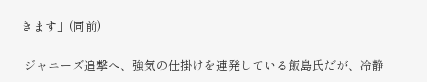きます」(同前)

 ジャニーズ追撃へ、強気の仕掛けを連発している飯島氏だが、冷静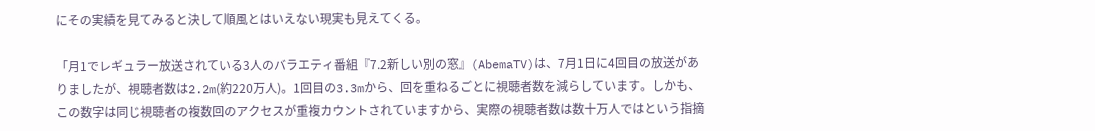にその実績を見てみると決して順風とはいえない現実も見えてくる。

「月1でレギュラー放送されている3人のバラエティ番組『7.2新しい別の窓』(AbemaTV)は、7月1日に4回目の放送がありましたが、視聴者数は2.2m(約220万人)。1回目の3.3mから、回を重ねるごとに視聴者数を減らしています。しかも、この数字は同じ視聴者の複数回のアクセスが重複カウントされていますから、実際の視聴者数は数十万人ではという指摘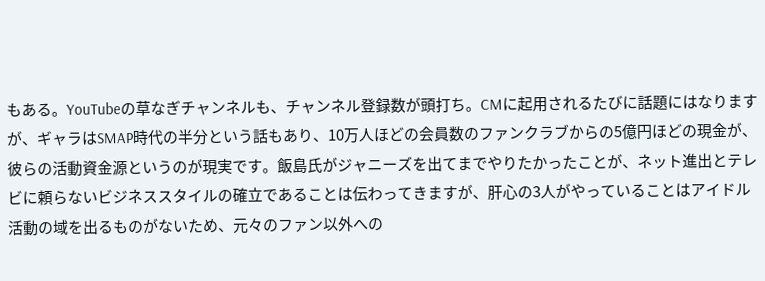もある。YouTubeの草なぎチャンネルも、チャンネル登録数が頭打ち。CMに起用されるたびに話題にはなりますが、ギャラはSMAP時代の半分という話もあり、10万人ほどの会員数のファンクラブからの5億円ほどの現金が、彼らの活動資金源というのが現実です。飯島氏がジャニーズを出てまでやりたかったことが、ネット進出とテレビに頼らないビジネススタイルの確立であることは伝わってきますが、肝心の3人がやっていることはアイドル活動の域を出るものがないため、元々のファン以外への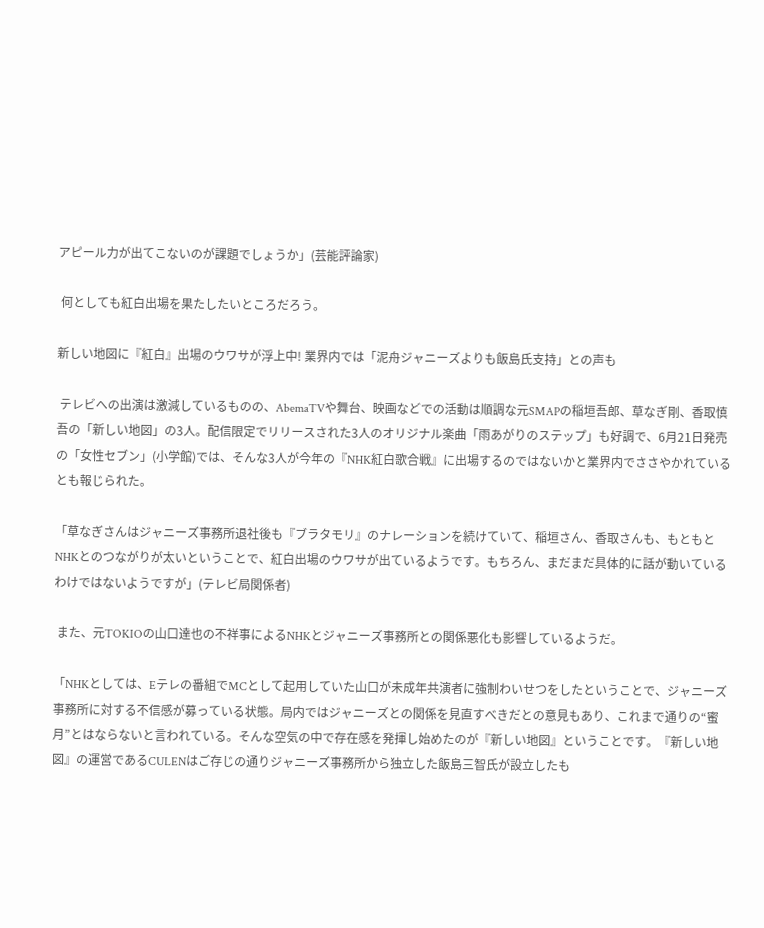アピール力が出てこないのが課題でしょうか」(芸能評論家)

 何としても紅白出場を果たしたいところだろう。

新しい地図に『紅白』出場のウワサが浮上中! 業界内では「泥舟ジャニーズよりも飯島氏支持」との声も

 テレビへの出演は激減しているものの、AbemaTVや舞台、映画などでの活動は順調な元SMAPの稲垣吾郎、草なぎ剛、香取慎吾の「新しい地図」の3人。配信限定でリリースされた3人のオリジナル楽曲「雨あがりのステップ」も好調で、6月21日発売の「女性セブン」(小学館)では、そんな3人が今年の『NHK紅白歌合戦』に出場するのではないかと業界内でささやかれているとも報じられた。

「草なぎさんはジャニーズ事務所退社後も『ブラタモリ』のナレーションを続けていて、稲垣さん、香取さんも、もともとNHKとのつながりが太いということで、紅白出場のウワサが出ているようです。もちろん、まだまだ具体的に話が動いているわけではないようですが」(テレビ局関係者)

 また、元TOKIOの山口達也の不祥事によるNHKとジャニーズ事務所との関係悪化も影響しているようだ。

「NHKとしては、Eテレの番組でMCとして起用していた山口が未成年共演者に強制わいせつをしたということで、ジャニーズ事務所に対する不信感が募っている状態。局内ではジャニーズとの関係を見直すべきだとの意見もあり、これまで通りの“蜜月”とはならないと言われている。そんな空気の中で存在感を発揮し始めたのが『新しい地図』ということです。『新しい地図』の運営であるCULENはご存じの通りジャニーズ事務所から独立した飯島三智氏が設立したも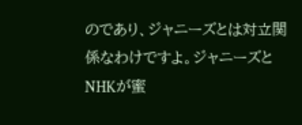のであり、ジャニーズとは対立関係なわけですよ。ジャニーズとNHKが蜜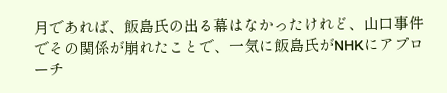月であれば、飯島氏の出る幕はなかったけれど、山口事件でその関係が崩れたことで、一気に飯島氏がNHKにアプローチ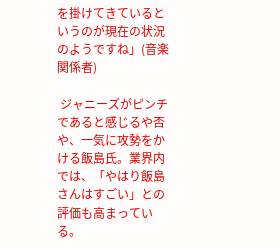を掛けてきているというのが現在の状況のようですね」(音楽関係者)

 ジャニーズがピンチであると感じるや否や、一気に攻勢をかける飯島氏。業界内では、「やはり飯島さんはすごい」との評価も高まっている。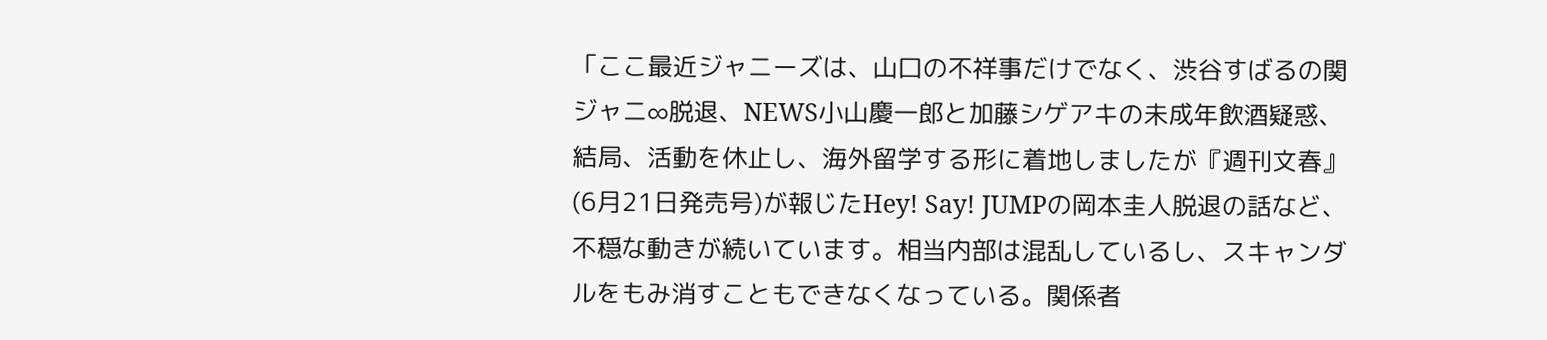「ここ最近ジャニーズは、山口の不祥事だけでなく、渋谷すばるの関ジャニ∞脱退、NEWS小山慶一郎と加藤シゲアキの未成年飲酒疑惑、結局、活動を休止し、海外留学する形に着地しましたが『週刊文春』(6月21日発売号)が報じたHey! Say! JUMPの岡本圭人脱退の話など、不穏な動きが続いています。相当内部は混乱しているし、スキャンダルをもみ消すこともできなくなっている。関係者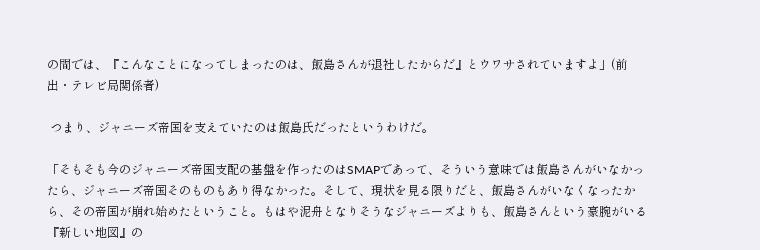の間では、『こんなことになってしまったのは、飯島さんが退社したからだ』とウワサされていますよ」(前出・テレビ局関係者)

 つまり、ジャニーズ帝国を支えていたのは飯島氏だったというわけだ。

「そもそも今のジャニーズ帝国支配の基盤を作ったのはSMAPであって、そういう意味では飯島さんがいなかったら、ジャニーズ帝国そのものもあり得なかった。そして、現状を見る限りだと、飯島さんがいなくなったから、その帝国が崩れ始めたということ。もはや泥舟となりそうなジャニーズよりも、飯島さんという豪腕がいる『新しい地図』の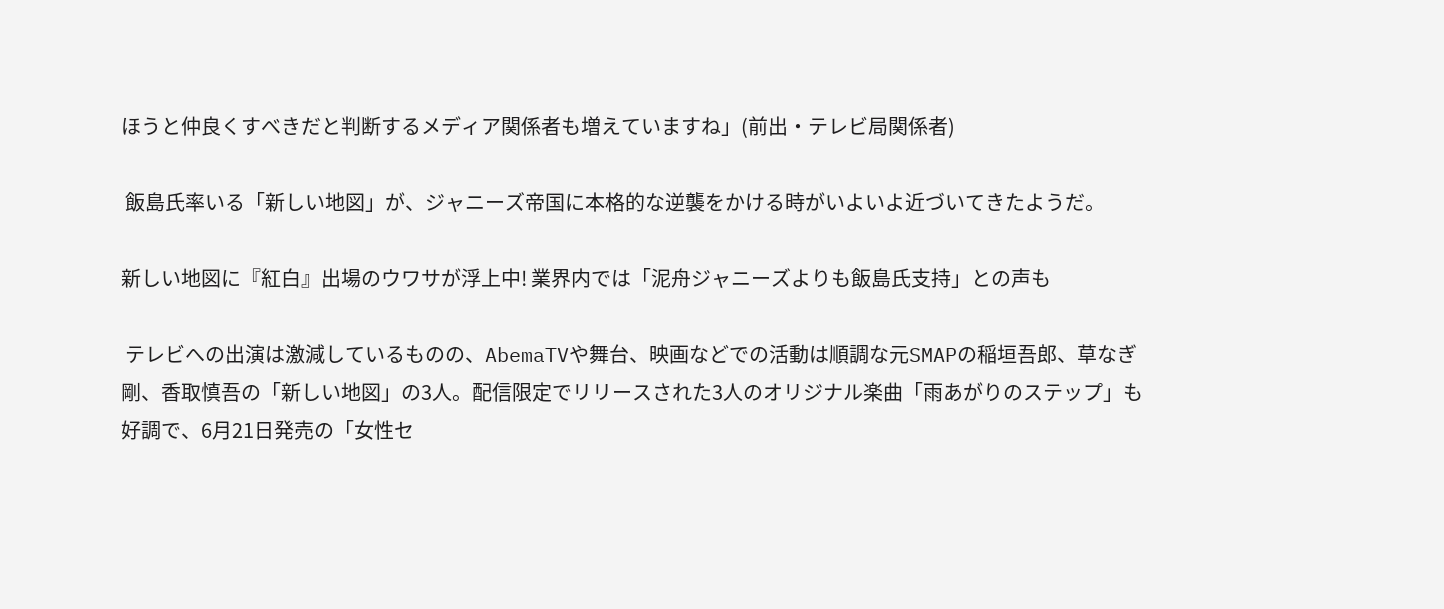ほうと仲良くすべきだと判断するメディア関係者も増えていますね」(前出・テレビ局関係者)

 飯島氏率いる「新しい地図」が、ジャニーズ帝国に本格的な逆襲をかける時がいよいよ近づいてきたようだ。

新しい地図に『紅白』出場のウワサが浮上中! 業界内では「泥舟ジャニーズよりも飯島氏支持」との声も

 テレビへの出演は激減しているものの、AbemaTVや舞台、映画などでの活動は順調な元SMAPの稲垣吾郎、草なぎ剛、香取慎吾の「新しい地図」の3人。配信限定でリリースされた3人のオリジナル楽曲「雨あがりのステップ」も好調で、6月21日発売の「女性セ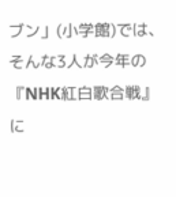ブン」(小学館)では、そんな3人が今年の『NHK紅白歌合戦』に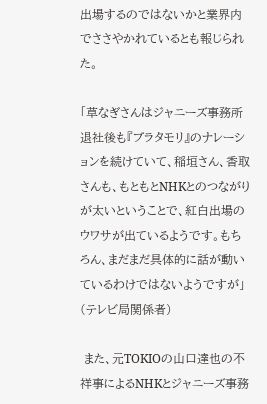出場するのではないかと業界内でささやかれているとも報じられた。

「草なぎさんはジャニーズ事務所退社後も『ブラタモリ』のナレーションを続けていて、稲垣さん、香取さんも、もともとNHKとのつながりが太いということで、紅白出場のウワサが出ているようです。もちろん、まだまだ具体的に話が動いているわけではないようですが」(テレビ局関係者)

 また、元TOKIOの山口達也の不祥事によるNHKとジャニーズ事務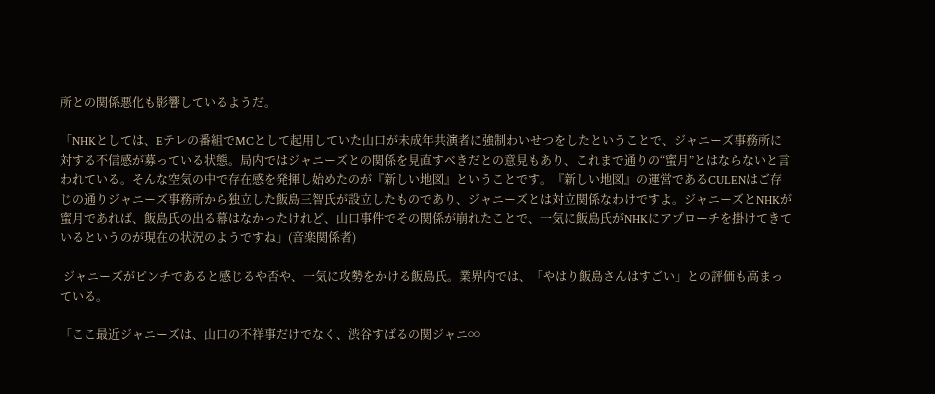所との関係悪化も影響しているようだ。

「NHKとしては、Eテレの番組でMCとして起用していた山口が未成年共演者に強制わいせつをしたということで、ジャニーズ事務所に対する不信感が募っている状態。局内ではジャニーズとの関係を見直すべきだとの意見もあり、これまで通りの“蜜月”とはならないと言われている。そんな空気の中で存在感を発揮し始めたのが『新しい地図』ということです。『新しい地図』の運営であるCULENはご存じの通りジャニーズ事務所から独立した飯島三智氏が設立したものであり、ジャニーズとは対立関係なわけですよ。ジャニーズとNHKが蜜月であれば、飯島氏の出る幕はなかったけれど、山口事件でその関係が崩れたことで、一気に飯島氏がNHKにアプローチを掛けてきているというのが現在の状況のようですね」(音楽関係者)

 ジャニーズがピンチであると感じるや否や、一気に攻勢をかける飯島氏。業界内では、「やはり飯島さんはすごい」との評価も高まっている。

「ここ最近ジャニーズは、山口の不祥事だけでなく、渋谷すばるの関ジャニ∞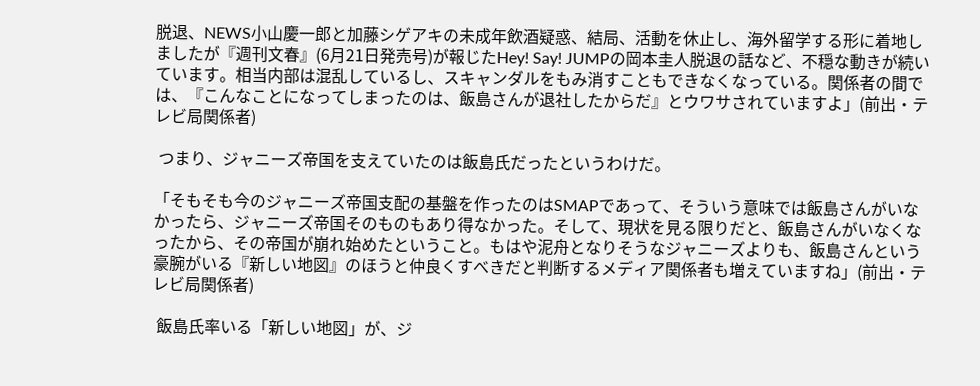脱退、NEWS小山慶一郎と加藤シゲアキの未成年飲酒疑惑、結局、活動を休止し、海外留学する形に着地しましたが『週刊文春』(6月21日発売号)が報じたHey! Say! JUMPの岡本圭人脱退の話など、不穏な動きが続いています。相当内部は混乱しているし、スキャンダルをもみ消すこともできなくなっている。関係者の間では、『こんなことになってしまったのは、飯島さんが退社したからだ』とウワサされていますよ」(前出・テレビ局関係者)

 つまり、ジャニーズ帝国を支えていたのは飯島氏だったというわけだ。

「そもそも今のジャニーズ帝国支配の基盤を作ったのはSMAPであって、そういう意味では飯島さんがいなかったら、ジャニーズ帝国そのものもあり得なかった。そして、現状を見る限りだと、飯島さんがいなくなったから、その帝国が崩れ始めたということ。もはや泥舟となりそうなジャニーズよりも、飯島さんという豪腕がいる『新しい地図』のほうと仲良くすべきだと判断するメディア関係者も増えていますね」(前出・テレビ局関係者)

 飯島氏率いる「新しい地図」が、ジ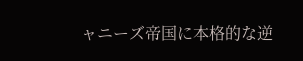ャニーズ帝国に本格的な逆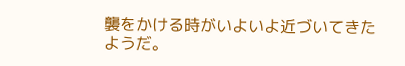襲をかける時がいよいよ近づいてきたようだ。